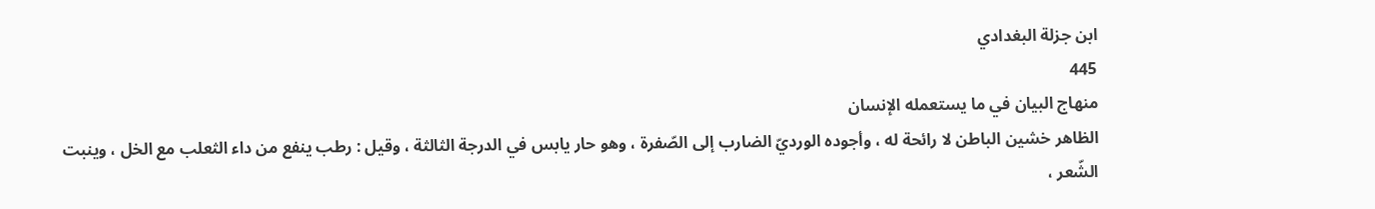ابن جزلة البغدادي
445
منهاج البيان في ما يستعمله الإنسان
الظاهر خشين الباطن لا رائحة له ، وأجوده الورديّ الضارب إلى الصّفرة ، وهو حار يابس في الدرجة الثالثة ، وقيل : رطب ينفع من داء الثعلب مع الخل ، وينبت الشّعر ،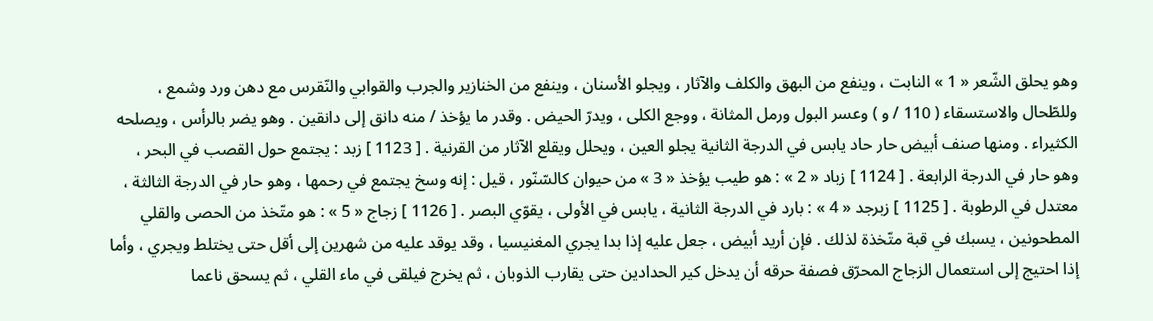وهو يحلق الشّعر « 1 » النابت ، وينفع من البهق والكلف والآثار ، ويجلو الأسنان ، وينفع من الخنازير والجرب والقوابي والنّقرس مع دهن ورد وشمع ، وللطّحال والاستسقاء ( 110 / و ) وعسر البول ورمل المثانة ، ووجع الكلى ، ويدرّ الحيض . وقدر ما يؤخذ / منه دانق إلى دانقين . وهو يضر بالرأس ، ويصلحه الكثيراء . ومنها صنف أبيض حار حاد يابس في الدرجة الثانية يجلو العين ، ويحلل ويقلع الآثار من القرنية . [ 1123 ] زبد : يجتمع حول القصب في البحر ، وهو حار في الدرجة الرابعة . [ 1124 ] زباد « 2 » : هو طيب يؤخذ « 3 » من حيوان كالسّنّور ، قيل : إنه وسخ يجتمع في رحمها ، وهو حار في الدرجة الثالثة ، معتدل في الرطوبة . [ 1125 ] زبرجد « 4 » : بارد في الدرجة الثانية ، يابس في الأولى ، يقوّي البصر . [ 1126 ] زجاج « 5 » : هو متّخذ من الحصى والقلي المطحونين ، يسبك في قبة متّخذة لذلك . فإن أريد أبيض ، جعل عليه إذا بدا يجري المغنيسيا ، وقد يوقد عليه من شهرين إلى أقل حتى يختلط ويجري ، وأما إذا احتيج إلى استعمال الزجاج المحرّق فصفة حرقه أن يدخل كير الحدادين حتى يقارب الذوبان ، ثم يخرج فيلقى في ماء القلي ، ثم يسحق ناعما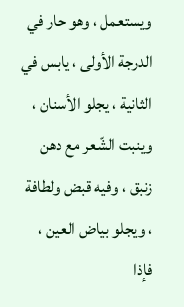ويستعمل ، وهو حار في الدرجة الأولى ، يابس في الثانية ، يجلو الأسنان ، وينبت الشّعر مع دهن زنبق ، وفيه قبض ولطافة ، ويجلو بياض العين ، فإذا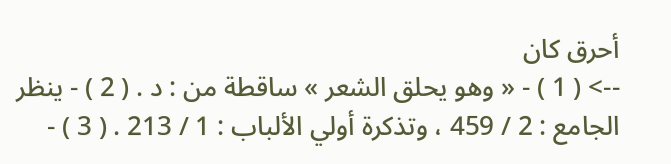أحرق كان
--> ( 1 ) - « وهو يحلق الشعر » ساقطة من : د . ( 2 ) - ينظر الجامع : 2 / 459 ، وتذكرة أولي الألباب : 1 / 213 . ( 3 ) -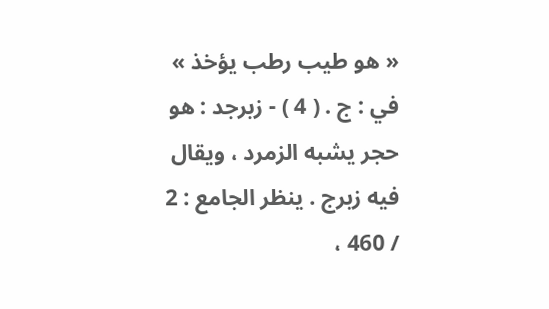« هو طيب رطب يؤخذ » في : ج . ( 4 ) - زبرجد : هو حجر يشبه الزمرد ، ويقال فيه زبرج . ينظر الجامع : 2 / 460 ،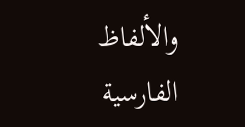والألفاظ الفارسية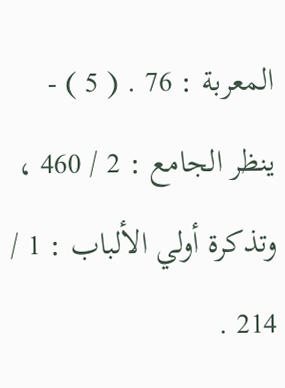المعربة : 76 . ( 5 ) - ينظر الجامع : 2 / 460 ، وتذكرة أولي الألباب : 1 / 214 .